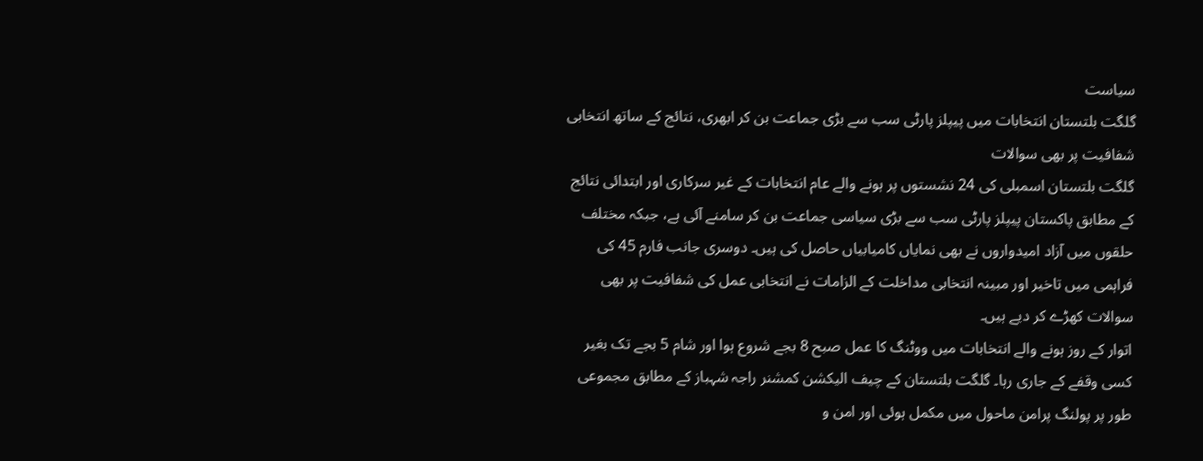سیاست
گلگت بلتستان انتخابات میں پیپلز پارٹی سب سے بڑی جماعت بن کر ابھری، نتائج کے ساتھ انتخابی شفافیت پر بھی سوالات
گلگت بلتستان اسمبلی کی 24 نشستوں پر ہونے والے عام انتخابات کے غیر سرکاری اور ابتدائی نتائج کے مطابق پاکستان پیپلز پارٹی سب سے بڑی سیاسی جماعت بن کر سامنے آئی ہے، جبکہ مختلف حلقوں میں آزاد امیدواروں نے بھی نمایاں کامیابیاں حاصل کی ہیں۔ دوسری جانب فارم 45 کی فراہمی میں تاخیر اور مبینہ انتخابی مداخلت کے الزامات نے انتخابی عمل کی شفافیت پر بھی سوالات کھڑے کر دیے ہیں۔
اتوار کے روز ہونے والے انتخابات میں ووٹنگ کا عمل صبح 8 بجے شروع ہوا اور شام 5 بجے تک بغیر کسی وقفے کے جاری رہا۔ گلگت بلتستان کے چیف الیکشن کمشنر راجہ شہباز کے مطابق مجموعی طور پر پولنگ پرامن ماحول میں مکمل ہوئی اور امن و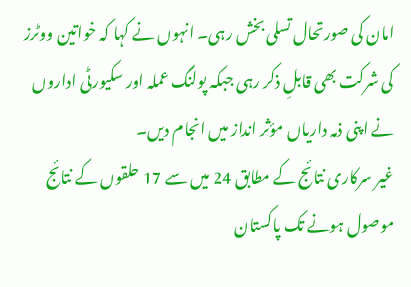امان کی صورتحال تسلی بخش رہی۔ انہوں نے کہا کہ خواتین ووٹرز کی شرکت بھی قابلِ ذکر رہی جبکہ پولنگ عملہ اور سکیورٹی اداروں نے اپنی ذمہ داریاں مؤثر انداز میں انجام دیں۔
غیر سرکاری نتائج کے مطابق 24 میں سے 17 حلقوں کے نتائج موصول ہونے تک پاکستان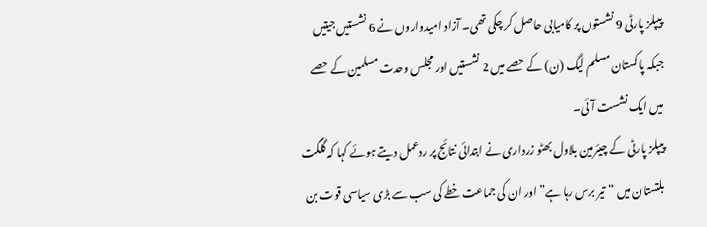پیپلز پارٹی 9 نشستوں پر کامیابی حاصل کر چکی تھی۔ آزاد امیدواروں نے 6 نشستیں جیتیں جبکہ پاکستان مسلم لیگ (ن) کے حصے میں 2 نشستیں اور مجلس وحدت مسلمین کے حصے میں ایک نشست آئی۔
پیپلز پارٹی کے چیئرمین بلاول بھٹو زرداری نے ابتدائی نتائج پر ردعمل دیتے ہوئے کہا کہ گلگت بلتستان میں “تیر برس رہا ہے” اور ان کی جماعت خطے کی سب سے بڑی سیاسی قوت بن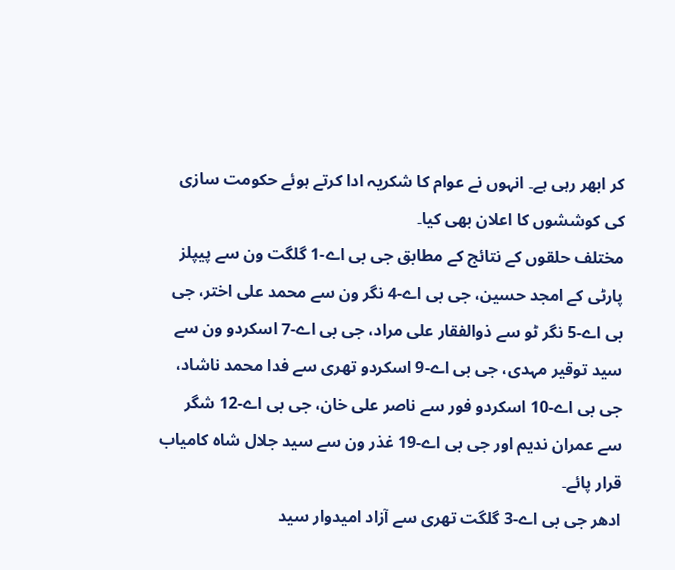کر ابھر رہی ہے۔ انہوں نے عوام کا شکریہ ادا کرتے ہوئے حکومت سازی کی کوششوں کا اعلان بھی کیا۔
مختلف حلقوں کے نتائج کے مطابق جی بی اے-1 گلگت ون سے پیپلز پارٹی کے امجد حسین، جی بی اے-4 نگر ون سے محمد علی اختر، جی بی اے-5 نگر ٹو سے ذوالفقار علی مراد، جی بی اے-7 اسکردو ون سے سید توقیر مہدی، جی بی اے-9 اسکردو تھری سے فدا محمد ناشاد، جی بی اے-10 اسکردو فور سے ناصر علی خان، جی بی اے-12 شگر سے عمران ندیم اور جی بی اے-19 غذر ون سے سید جلال شاہ کامیاب قرار پائے۔
ادھر جی بی اے-3 گلگت تھری سے آزاد امیدوار سید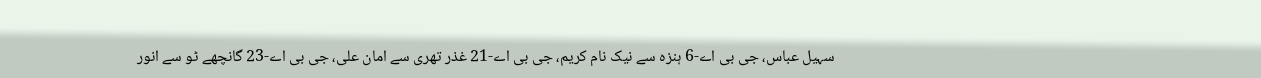سہیل عباس، جی بی اے-6 ہنزہ سے نیک نام کریم، جی بی اے-21 غذر تھری سے امان علی، جی بی اے-23 گانچھے ٹو سے انور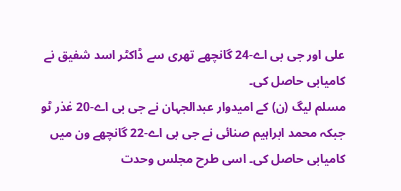علی اور جی بی اے-24 گانچھے تھری سے ڈاکٹر اسد شفیق نے کامیابی حاصل کی۔
مسلم لیگ (ن) کے امیدوار عبدالجہان نے جی بی اے-20 غذر ٹو جبکہ محمد ابراہیم صنائی نے جی بی اے-22 گانچھے ون میں کامیابی حاصل کی۔ اسی طرح مجلس وحدت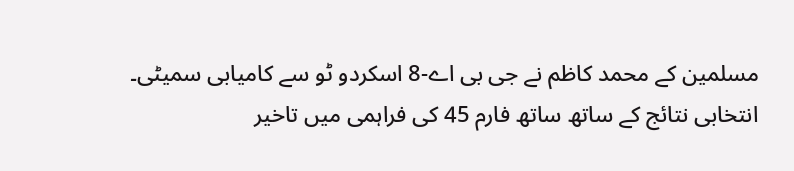مسلمین کے محمد کاظم نے جی بی اے-8 اسکردو ٹو سے کامیابی سمیٹی۔
انتخابی نتائج کے ساتھ ساتھ فارم 45 کی فراہمی میں تاخیر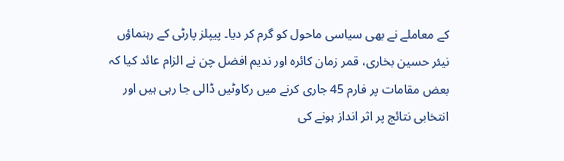کے معاملے نے بھی سیاسی ماحول کو گرم کر دیا۔ پیپلز پارٹی کے رہنماؤں نیئر حسین بخاری، قمر زمان کائرہ اور ندیم افضل چن نے الزام عائد کیا کہ بعض مقامات پر فارم 45 جاری کرنے میں رکاوٹیں ڈالی جا رہی ہیں اور انتخابی نتائج پر اثر انداز ہونے کی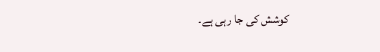کوشش کی جا رہی ہے۔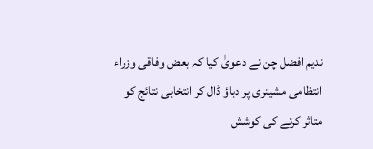ندیم افضل چن نے دعویٰ کیا کہ بعض وفاقی وزراء انتظامی مشینری پر دباؤ ڈال کر انتخابی نتائج کو متاثر کرنے کی کوشش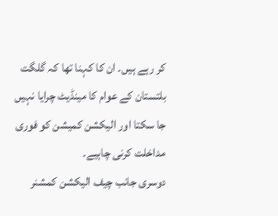کر رہے ہیں۔ ان کا کہنا تھا کہ گلگت بلتستان کے عوام کا مینڈیٹ چرایا نہیں جا سکتا اور الیکشن کمیشن کو فوری مداخلت کرنی چاہیے۔
دوسری جانب چیف الیکشن کمشنر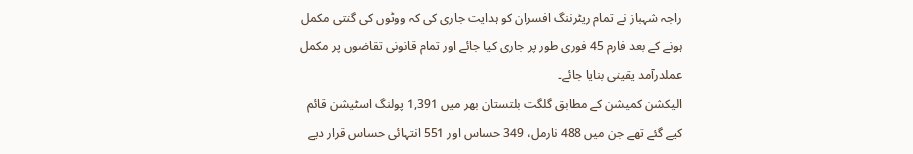راجہ شہباز نے تمام ریٹرننگ افسران کو ہدایت جاری کی کہ ووٹوں کی گنتی مکمل ہونے کے بعد فارم 45 فوری طور پر جاری کیا جائے اور تمام قانونی تقاضوں پر مکمل عملدرآمد یقینی بنایا جائے۔
الیکشن کمیشن کے مطابق گلگت بلتستان بھر میں 1,391 پولنگ اسٹیشن قائم کیے گئے تھے جن میں 488 نارمل، 349 حساس اور 551 انتہائی حساس قرار دیے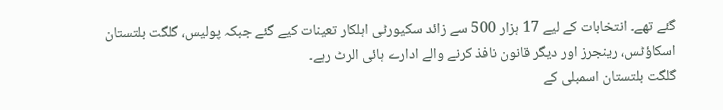گئے تھے۔ انتخابات کے لیے 17 ہزار 500 سے زائد سکیورٹی اہلکار تعینات کیے گئے جبکہ پولیس، گلگت بلتستان اسکاؤٹس، رینجرز اور دیگر قانون نافذ کرنے والے ادارے ہائی الرٹ رہے۔
گلگت بلتستان اسمبلی کے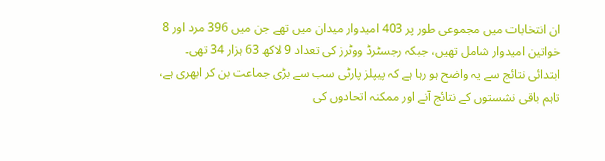ان انتخابات میں مجموعی طور پر 403 امیدوار میدان میں تھے جن میں 396 مرد اور 8 خواتین امیدوار شامل تھیں، جبکہ رجسٹرڈ ووٹرز کی تعداد 9 لاکھ 63 ہزار 34 تھی۔
ابتدائی نتائج سے یہ واضح ہو رہا ہے کہ پیپلز پارٹی سب سے بڑی جماعت بن کر ابھری ہے، تاہم باقی نشستوں کے نتائج آنے اور ممکنہ اتحادوں کی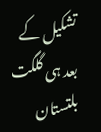تشکیل کے بعد ہی گلگت بلتستان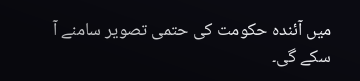میں آئندہ حکومت کی حتمی تصویر سامنے آ سکے گی۔